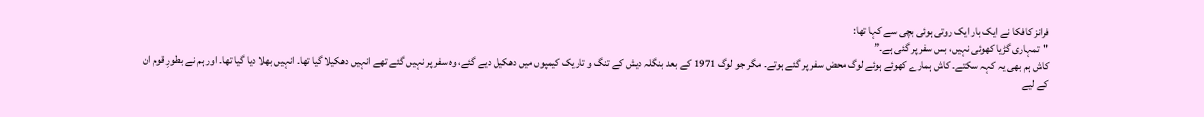فرانز کافکا نے ایک بار ایک روتی ہوئی بچی سے کہا تھا:
"تمہاری گڑیا کھوئی نہیں، بس سفر پر گئی ہے۔”
کاش ہم بھی یہ کہہ سکتے۔ کاش ہمارے کھوئے ہوئے لوگ محض سفر پر گئے ہوتے۔ مگر جو لوگ 1971 کے بعد بنگلہ دیش کے تنگ و تاریک کیمپوں میں دھکیل دیے گئے، وہ سفر پر نہیں گئے تھے انہیں دھکیلا گیا تھا۔ انہیں بھلا دیا گیا تھا۔ اور ہم نے بطورِ قوم ان کے لیے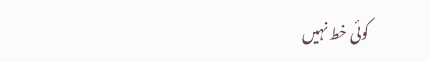کوئی خط نہیں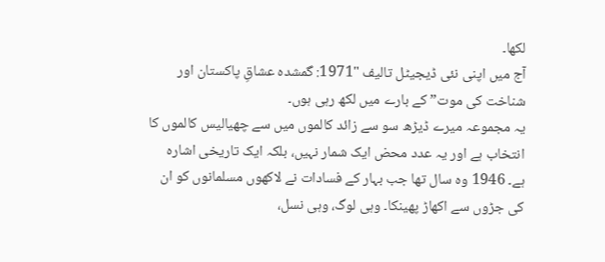لکھا۔
آج میں اپنی نئی ڈیجیٹل تالیف "1971: گمشدہ عشاقِ پاکستان اور شناخت کی موت” کے بارے میں لکھ رہی ہوں۔
یہ مجموعہ میرے ڈیڑھ سو سے زائد کالموں میں سے چھیالیس کالموں کا انتخاب ہے اور یہ عدد محض ایک شمار نہیں، بلکہ ایک تاریخی اشارہ ہے۔ 1946 وہ سال تھا جب بہار کے فسادات نے لاکھوں مسلمانوں کو ان کی جڑوں سے اکھاڑ پھینکا۔ وہی لوگ، وہی نسل،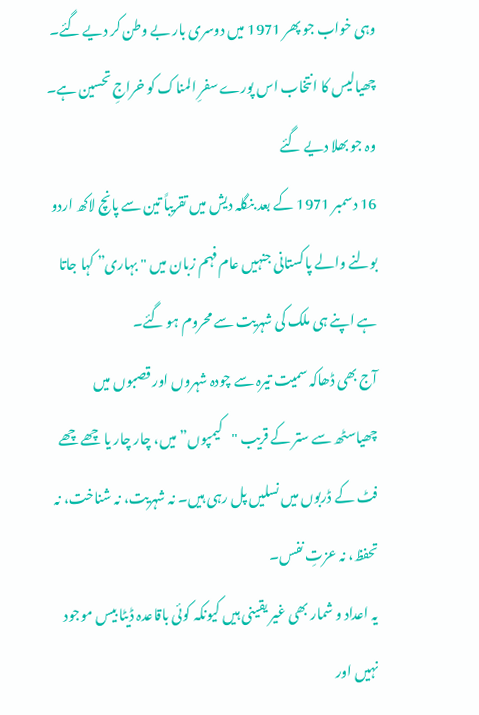وہی خواب جو پھر 1971 میں دوسری بار بے وطن کر دیے گئے۔ چھیالیس کا انتخاب اس پورے سفرِ المناک کو خراجِ تحسین ہے۔
وہ جو بھلا دیے گئے
16 دسمبر 1971 کے بعد بنگلہ دیش میں تقریباً تین سے پانچ لاکھ اردو بولنے والے پاکستانی جنہیں عام فہم زبان میں "بہاری” کہا جاتا ہے اپنے ہی ملک کی شہریت سے محروم ہو گئے۔
آج بھی ڈھاکہ سمیت تیرہ سے چودہ شہروں اور قصبوں میں چھیاسٹھ سے ستر کے قریب "کیمپوں” میں، چار چار یا چھے چھے فٹ کے ڈربوں میں نسلیں پل رہی ہیں۔ نہ شہریت، نہ شناخت، نہ تحفظ، نہ عزتِ نفس۔
یہ اعداد و شمار بھی غیر یقینی ہیں کیونکہ کوئی باقاعدہ ڈیٹا بیس موجود نہیں اور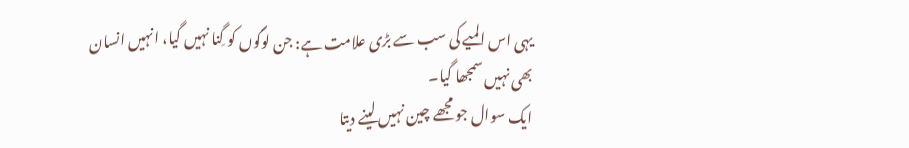یہی اس المیے کی سب سے بڑی علامت ہے: جن لوگوں کو گِنا نہیں گیا، انہیں انسان بھی نہیں سمجھا گیا۔
ایک سوال جو مجھے چین نہیں لینے دیتا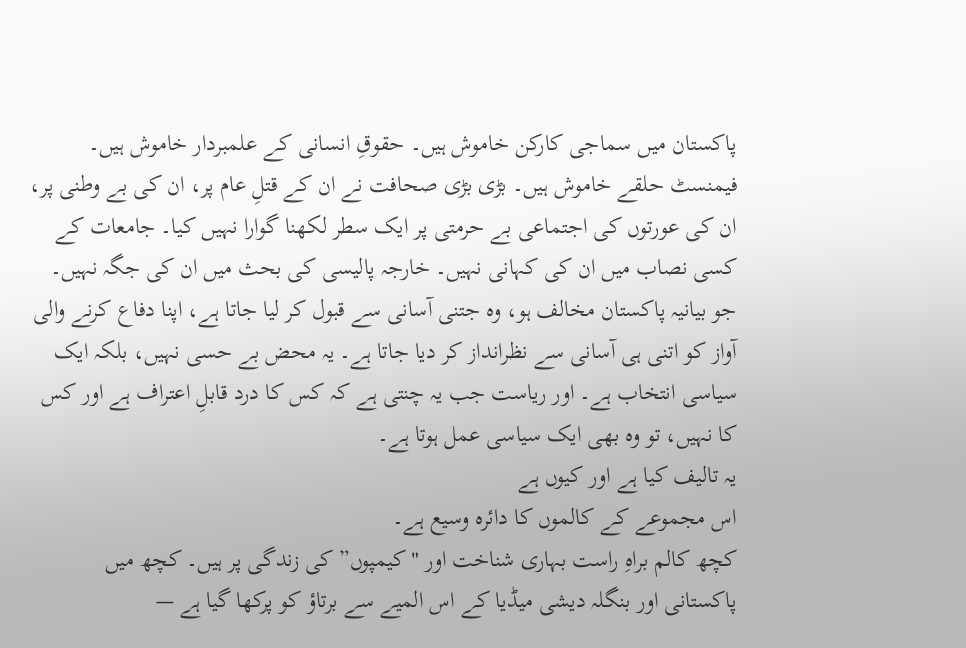پاکستان میں سماجی کارکن خاموش ہیں۔ حقوقِ انسانی کے علمبردار خاموش ہیں۔ فیمنسٹ حلقے خاموش ہیں۔ بڑی بڑی صحافت نے ان کے قتلِ عام پر، ان کی بے وطنی پر، ان کی عورتوں کی اجتماعی بے حرمتی پر ایک سطر لکھنا گوارا نہیں کیا۔ جامعات کے کسی نصاب میں ان کی کہانی نہیں۔ خارجہ پالیسی کی بحث میں ان کی جگہ نہیں۔
جو بیانیہ پاکستان مخالف ہو، وہ جتنی آسانی سے قبول کر لیا جاتا ہے، اپنا دفاع کرنے والی آواز کو اتنی ہی آسانی سے نظرانداز کر دیا جاتا ہے۔ یہ محض بے حسی نہیں، بلکہ ایک سیاسی انتخاب ہے۔ اور ریاست جب یہ چنتی ہے کہ کس کا درد قابلِ اعتراف ہے اور کس کا نہیں، تو وہ بھی ایک سیاسی عمل ہوتا ہے۔
یہ تالیف کیا ہے اور کیوں ہے
اس مجموعے کے کالموں کا دائرہ وسیع ہے۔
کچھ کالم براہِ راست بہاری شناخت اور "کیمپوں” کی زندگی پر ہیں۔ کچھ میں پاکستانی اور بنگلہ دیشی میڈیا کے اس المیے سے برتاؤ کو پرکھا گیا ہے —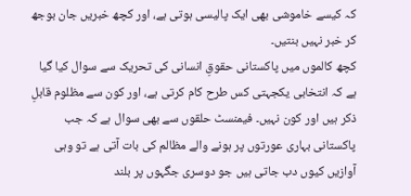کہ کیسے خاموشی بھی ایک پالیسی ہوتی ہے، اور کچھ خبریں جان بوجھ کر خبر نہیں بنتیں۔
کچھ کالموں میں پاکستانی حقوقِ انسانی کی تحریک سے سوال کیا گیا ہے کہ انتخابی یکجہتی کس طرح کام کرتی ہے، اور کون سے مظلوم قابلِ ذکر ہیں اور کون نہیں۔ فیمنسٹ حلقوں سے بھی سوال ہے کہ جب پاکستانی بہاری عورتوں پر ہونے والے مظالم کی بات آتی ہے تو وہی آوازیں کیوں دب جاتی ہیں جو دوسری جگہوں پر بلند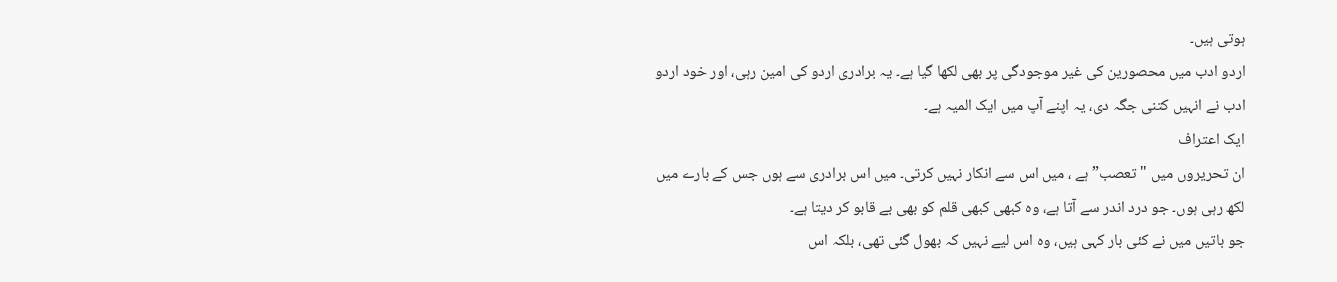ہوتی ہیں۔
اردو ادب میں محصورین کی غیر موجودگی پر بھی لکھا گیا ہے۔ یہ برادری اردو کی امین رہی، اور خود اردو ادب نے انہیں کتنی جگہ دی، یہ اپنے آپ میں ایک المیہ ہے۔
ایک اعتراف
ان تحریروں میں "تعصب” ہے ، میں اس سے انکار نہیں کرتی۔ میں اس برادری سے ہوں جس کے بارے میں لکھ رہی ہوں۔ جو درد اندر سے آتا ہے، وہ کبھی کبھی قلم کو بھی بے قابو کر دیتا ہے۔
جو باتیں میں نے کئی بار کہی ہیں، وہ اس لیے نہیں کہ بھول گئی تھی، بلکہ اس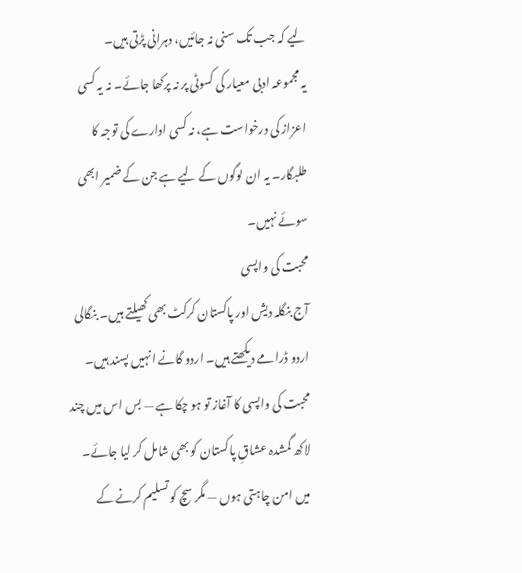لیے کہ جب تک سنی نہ جائیں، دہرانی پڑتی ہیں۔
یہ مجموعہ ادبی معیار کی کسوٹی پر نہ پرکھا جائے۔ نہ یہ کسی اعزاز کی درخواست ہے، نہ کسی ادارے کی توجہ کا طلبگار۔ یہ ان لوگوں کے لیے ہے جن کے ضمیر ابھی سوئے نہیں۔
محبت کی واپسی
آج بنگلہ دیش اور پاکستان کرکٹ بھی کھیلتے ہیں۔ بنگالی اردو ڈرامے دیکھتے ہیں۔ اردو گانے انہیں پسند ہیں۔ محبت کی واپسی کا آغاز تو ہو چکا ہے — بس اس میں چند لاکھ گمشدہ عشاقِ پاکستان کو بھی شامل کر لیا جائے۔
میں امن چاہتی ہوں — مگر سچ کو تسلیم کرنے کے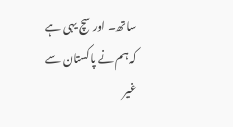ساتھ۔ اور سچ یہی ہے کہ ہم نے پاکستان سے غیر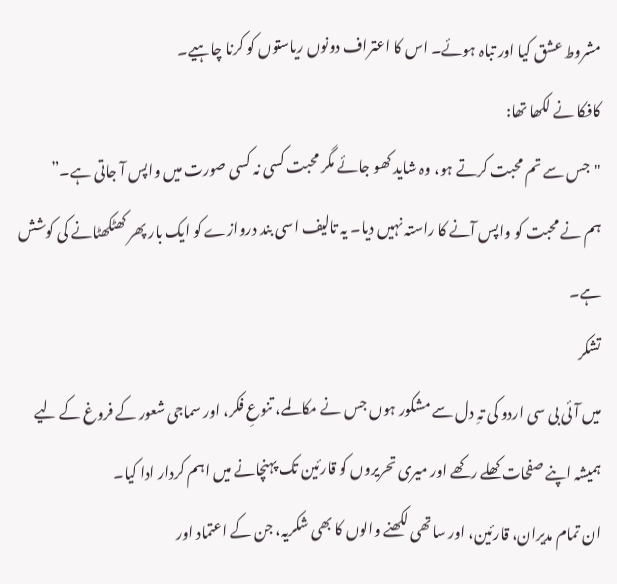مشروط عشق کیا اور تباہ ہوئے۔ اس کا اعتراف دونوں ریاستوں کو کرنا چاہیے۔
کافکا نے لکھا تھا:
"جس سے تم محبت کرتے ہو، وہ شاید کھو جائے مگر محبت کسی نہ کسی صورت میں واپس آ جاتی ہے۔”
ہم نے محبت کو واپس آنے کا راستہ نہیں دیا۔ یہ تالیف اسی بند دروازے کو ایک بار پھر کھٹکھٹانے کی کوشش ہے۔
تشکر
میں آئی بی سی اردو کی تہِ دل سے مشکور ہوں جس نے مکالمے، تنوعِ فکر، اور سماجی شعور کے فروغ کے لیے ہمیشہ اپنے صفحات کھلے رکھے اور میری تحریروں کو قارئین تک پہنچانے میں اہم کردار ادا کیا۔
ان تمام مدیران، قارئین، اور ساتھی لکھنے والوں کا بھی شکریہ، جن کے اعتماد اور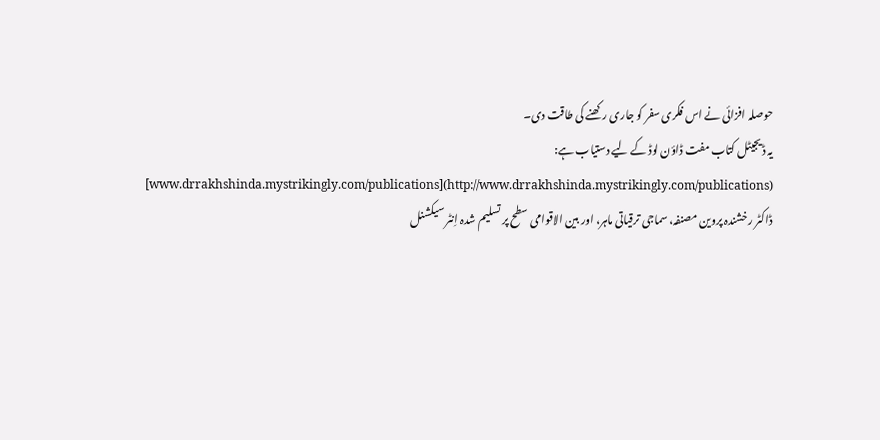حوصلہ افزائی نے اس فکری سفر کو جاری رکھنے کی طاقت دی۔
یہ ڈیجیٹل کتاب مفت ڈاؤن لوڈ کے لیے دستیاب ہے:
[www.drrakhshinda.mystrikingly.com/publications](http://www.drrakhshinda.mystrikingly.com/publications)
ڈاکٹر رخشندہ پروین مصنفہ، سماجی ترقیاتی ماہر، اور بین الاقوامی سطح پر تسلیم شدہ اِنٹر سیکشنل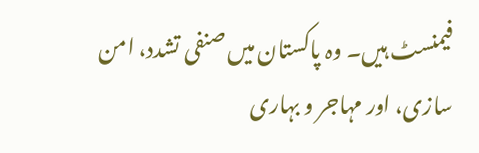فیمنسٹ ہیں۔ وہ پاکستان میں صنفی تشدد، امن سازی، اور مہاجر و بہاری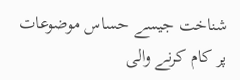شناخت جیسے حساس موضوعات پر کام کرنے والی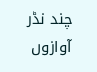چند نڈر آوازوں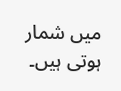میں شمار ہوتی ہیں۔